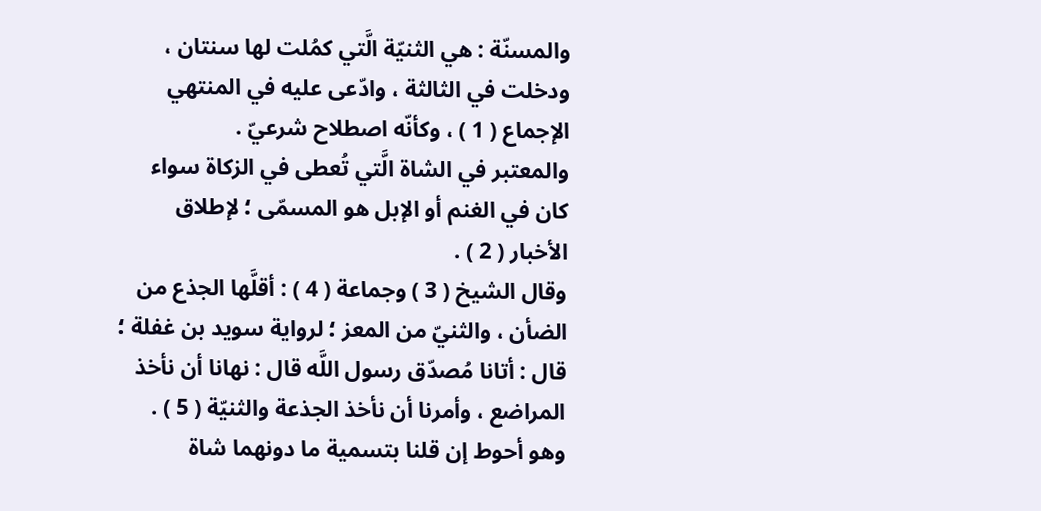والمسنّة : هي الثنيّة الَّتي كمُلت لها سنتان ، ودخلت في الثالثة ، وادّعى عليه في المنتهي الإجماع ( 1 ) ، وكأنّه اصطلاح شرعيّ .
والمعتبر في الشاة الَّتي تُعطى في الزكاة سواء كان في الغنم أو الإبل هو المسمّى ؛ لإطلاق الأخبار ( 2 ) .
وقال الشيخ ( 3 ) وجماعة ( 4 ) : أقلَّها الجذع من الضأن ، والثنيّ من المعز ؛ لرواية سويد بن غفلة ؛ قال : أتانا مُصدّق رسول اللَّه قال : نهانا أن نأخذ المراضع ، وأمرنا أن نأخذ الجذعة والثنيّة ( 5 ) . وهو أحوط إن قلنا بتسمية ما دونهما شاة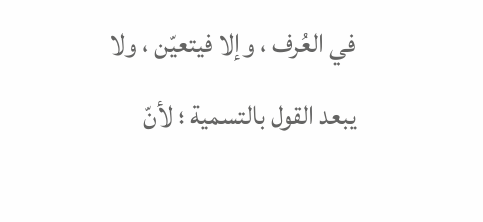في العُرف ، وإلا فيتعيّن ، ولا يبعد القول بالتسمية ؛ لأنّ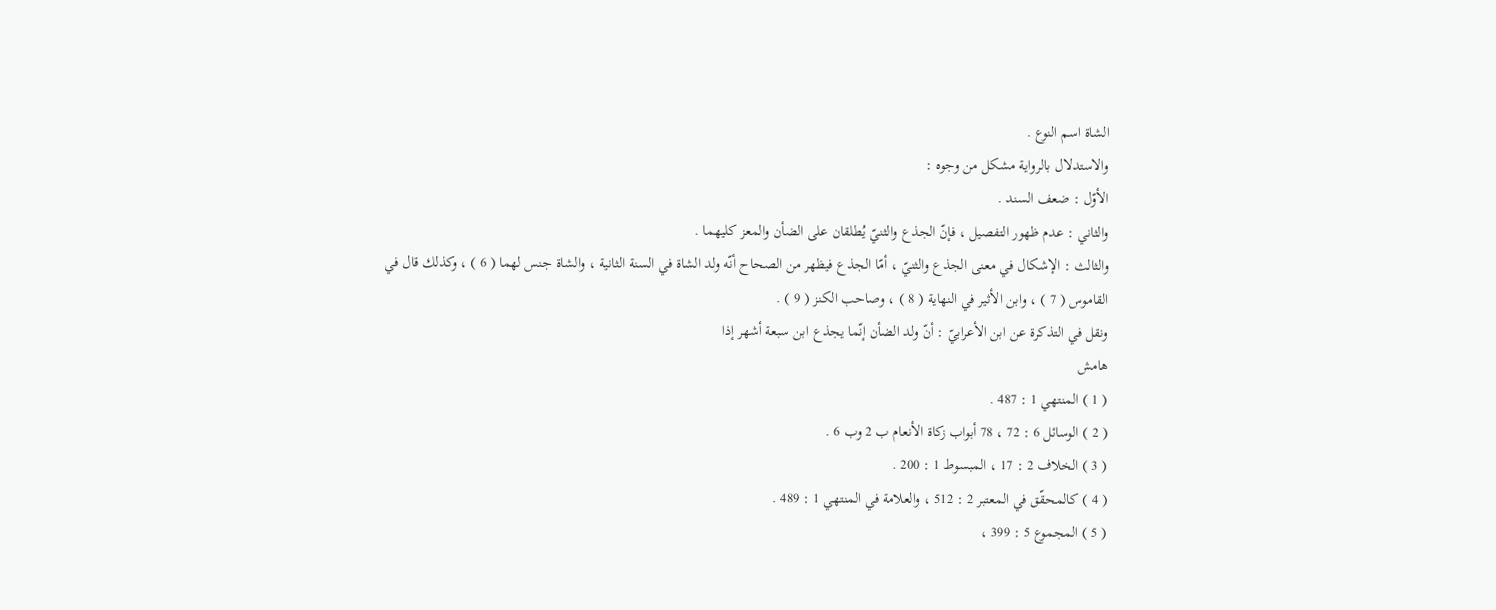الشاة اسم النوع .
والاستدلال بالرواية مشكل من وجوه :
الأوّل : ضعف السند .
والثاني : عدم ظهور التفصيل ، فإنّ الجذع والثنيّ يُطلقان على الضأن والمعز كليهما .
والثالث : الإشكال في معنى الجذع والثنيّ ، أمّا الجذع فيظهر من الصحاح أنّه ولد الشاة في السنة الثانية ، والشاة جنس لهما ( 6 ) ، وكذلك قال في القاموس ( 7 ) ، وابن الأثير في النهاية ( 8 ) ، وصاحب الكنز ( 9 ) .
ونقل في التذكرة عن ابن الأعرابيّ : أنّ ولد الضأن إنّما يجذع ابن سبعة أشهر إذا
هامش
( 1 ) المنتهي 1 : 487 .
( 2 ) الوسائل 6 : 72 ، 78 أبواب زكاة الأنعام ب 2 وب 6 .
( 3 ) الخلاف 2 : 17 ، المبسوط 1 : 200 .
( 4 ) كالمحقّق في المعتبر 2 : 512 ، والعلامة في المنتهي 1 : 489 .
( 5 ) المجموع 5 : 399 ،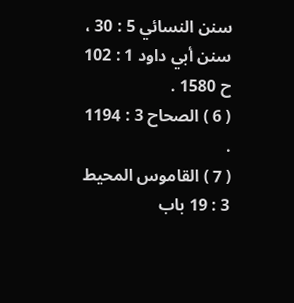سنن النسائي 5 : 30 ، سنن أبي داود 1 : 102 ح 1580 .
( 6 ) الصحاح 3 : 1194 .
( 7 ) القاموس المحيط 3 : 19 باب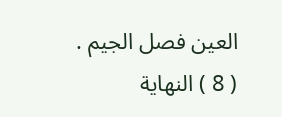العين فصل الجيم .
( 8 ) النهاية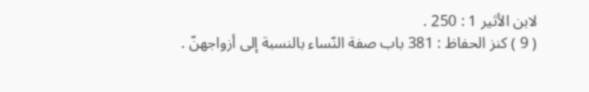لابن الأثير 1 : 250 .
( 9 ) كنز الحفاظ : 381 باب صفة النّساء بالنسبة إلى أزواجهنّ .